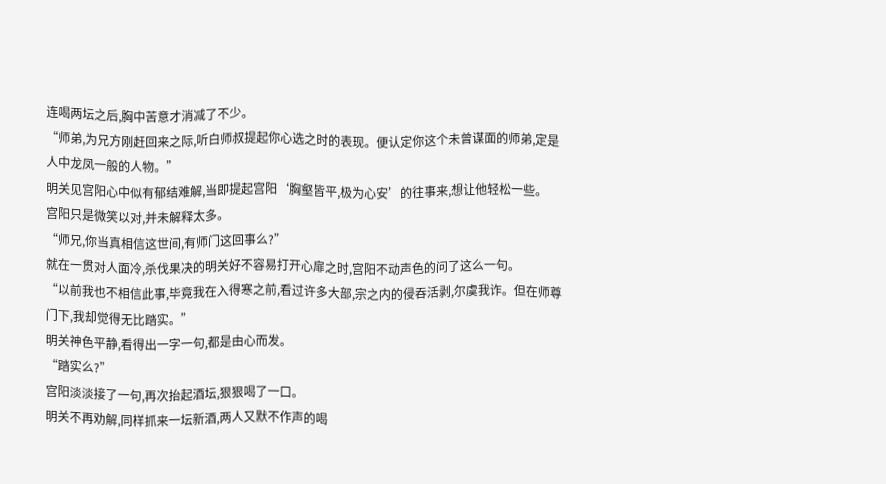连喝两坛之后,胸中苦意才消减了不少。
“师弟,为兄方刚赶回来之际,听白师叔提起你心选之时的表现。便认定你这个未曾谋面的师弟,定是人中龙凤一般的人物。”
明关见宫阳心中似有郁结难解,当即提起宫阳‘胸壑皆平,极为心安’的往事来,想让他轻松一些。
宫阳只是微笑以对,并未解释太多。
“师兄,你当真相信这世间,有师门这回事么?”
就在一贯对人面冷,杀伐果决的明关好不容易打开心扉之时,宫阳不动声色的问了这么一句。
“以前我也不相信此事,毕竟我在入得寒之前,看过许多大部,宗之内的侵吞活剥,尔虞我诈。但在师尊门下,我却觉得无比踏实。”
明关神色平静,看得出一字一句,都是由心而发。
“踏实么?”
宫阳淡淡接了一句,再次抬起酒坛,狠狠喝了一口。
明关不再劝解,同样抓来一坛新酒,两人又默不作声的喝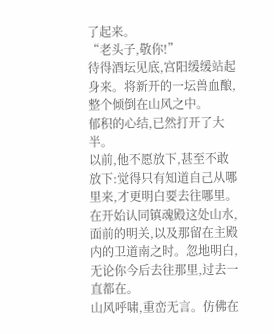了起来。
“老头子,敬你!”
待得酒坛见底,宫阳缓缓站起身来。将新开的一坛兽血酿,整个倾倒在山风之中。
郁积的心结,已然打开了大半。
以前,他不愿放下,甚至不敢放下:觉得只有知道自己从哪里来,才更明白要去往哪里。
在开始认同镇魂殿这处山水,面前的明关,以及那留在主殿内的卫道南之时。忽地明白,无论你今后去往那里,过去一直都在。
山风呼啸,重峦无言。仿佛在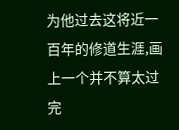为他过去这将近一百年的修道生涯,画上一个并不算太过完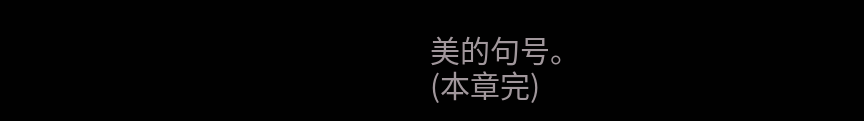美的句号。
(本章完)